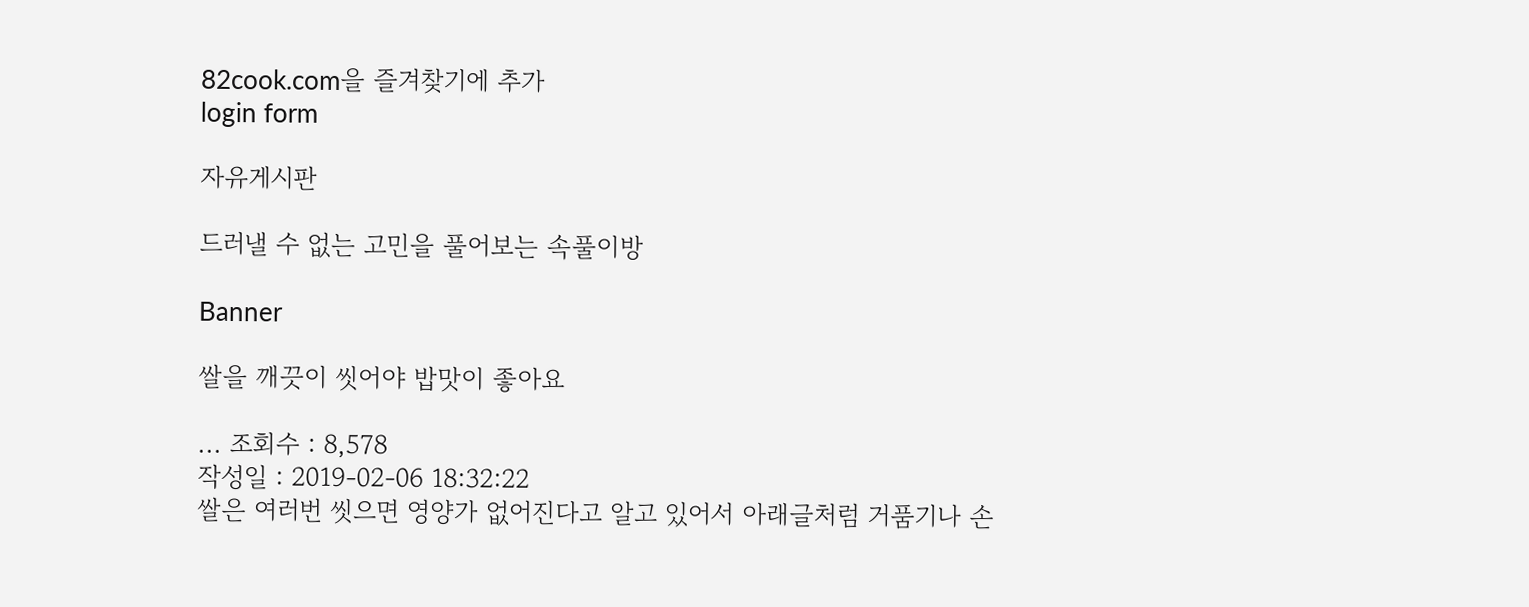82cook.com을 즐겨찾기에 추가
login form

자유게시판

드러낼 수 없는 고민을 풀어보는 속풀이방

Banner

쌀을 깨끗이 씻어야 밥맛이 좋아요

... 조회수 : 8,578
작성일 : 2019-02-06 18:32:22
쌀은 여러번 씻으면 영양가 없어진다고 알고 있어서 아래글처럼 거품기나 손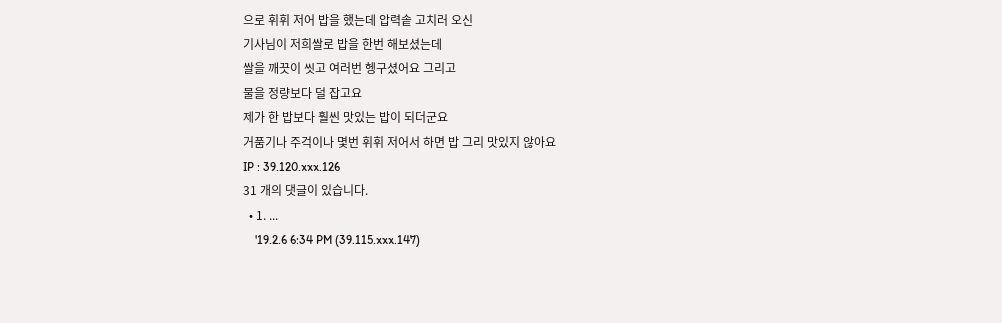으로 휘휘 저어 밥을 했는데 압력솥 고치러 오신
기사님이 저희쌀로 밥을 한번 해보셨는데
쌀을 깨끗이 씻고 여러번 헹구셨어요 그리고
물을 정량보다 덜 잡고요
제가 한 밥보다 훨씬 맛있는 밥이 되더군요
거품기나 주걱이나 몇번 휘휘 저어서 하면 밥 그리 맛있지 않아요
IP : 39.120.xxx.126
31 개의 댓글이 있습니다.
  • 1. ...
    '19.2.6 6:34 PM (39.115.xxx.147)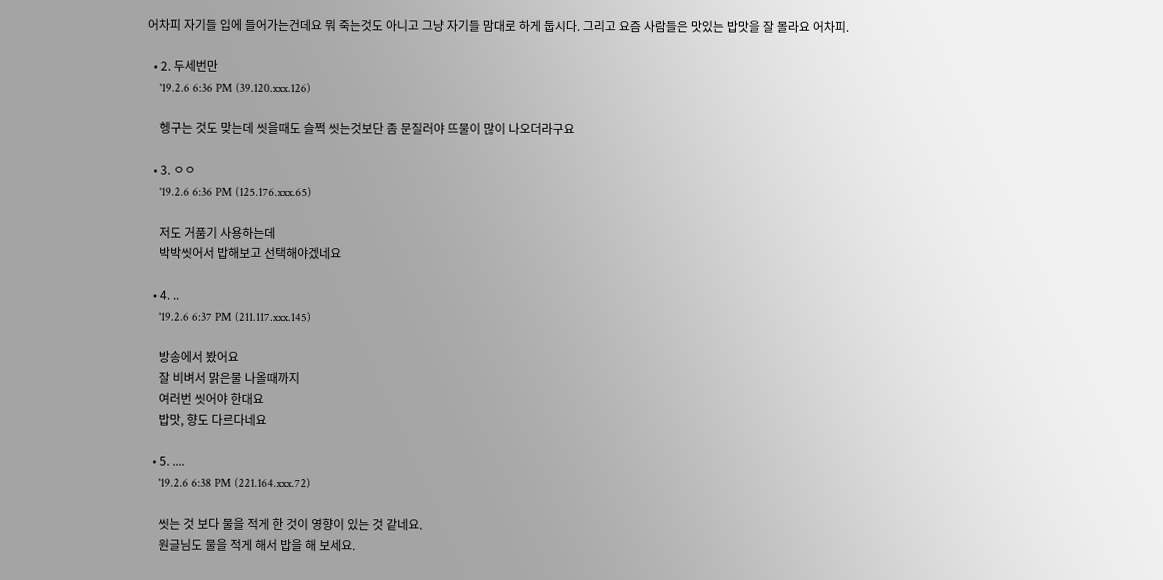어차피 자기들 입에 들어가는건데요 뭐 죽는것도 아니고 그냥 자기들 맘대로 하게 둡시다. 그리고 요즘 사람들은 맛있는 밥맛을 잘 몰라요 어차피.

  • 2. 두세번만
    '19.2.6 6:36 PM (39.120.xxx.126)

    헹구는 것도 맞는데 씻을때도 슬쩍 씻는것보단 좀 문질러야 뜨물이 많이 나오더라구요

  • 3. ㅇㅇ
    '19.2.6 6:36 PM (125.176.xxx.65)

    저도 거품기 사용하는데
    박박씻어서 밥해보고 선택해야겠네요

  • 4. ..
    '19.2.6 6:37 PM (211.117.xxx.145)

    방송에서 봤어요
    잘 비벼서 맑은물 나올때까지
    여러번 씻어야 한대요
    밥맛, 향도 다르다네요

  • 5. ....
    '19.2.6 6:38 PM (221.164.xxx.72)

    씻는 것 보다 물을 적게 한 것이 영향이 있는 것 같네요.
    원글님도 물을 적게 해서 밥을 해 보세요.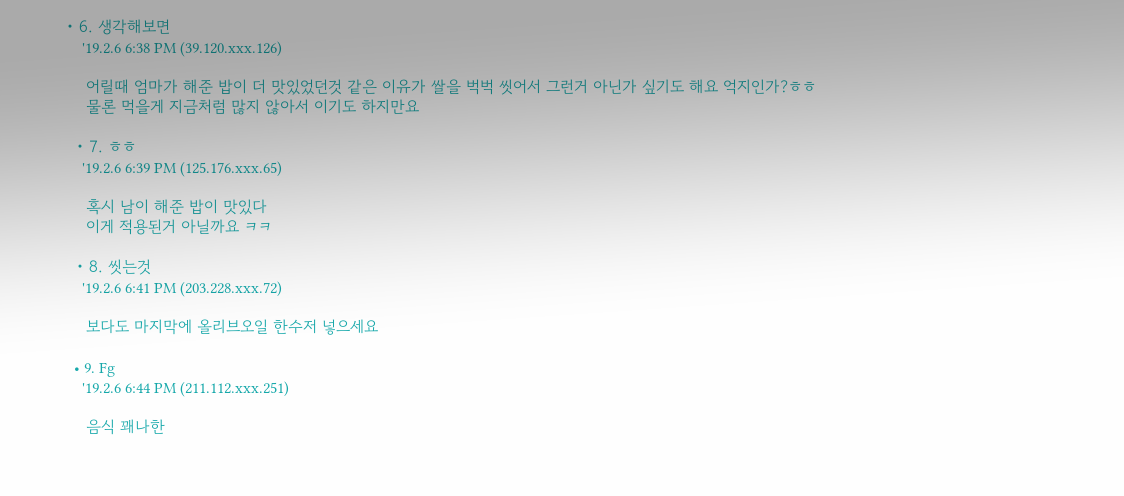• 6. 생각해보면
    '19.2.6 6:38 PM (39.120.xxx.126)

    어릴때 엄마가 해준 밥이 더 맛있었던것 같은 이유가 쌀을 벅벅 씻어서 그런거 아닌가 싶기도 해요 억지인가?ㅎㅎ
    물론 먹을게 지금처럼 많지 않아서 이기도 하지만요

  • 7. ㅎㅎ
    '19.2.6 6:39 PM (125.176.xxx.65)

    혹시 남이 해준 밥이 맛있다
    이게 적용된거 아닐까요 ㅋㅋ

  • 8. 씻는것
    '19.2.6 6:41 PM (203.228.xxx.72)

    보다도 마지막에 올리브오일 한수저 넣으세요

  • 9. Fg
    '19.2.6 6:44 PM (211.112.xxx.251)

    음식 꽤나한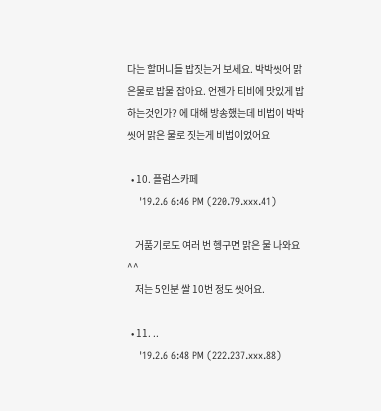다는 할머니들 밥짓는거 보세요. 박박씻어 맑은물로 밥물 잡아요. 언젠가 티비에 맛있게 밥하는것인가? 에 대해 방송했는데 비법이 박박씻어 맑은 물로 짓는게 비법이었어요

  • 10. 플럼스카페
    '19.2.6 6:46 PM (220.79.xxx.41)

    거품기로도 여러 번 헹구면 맑은 물 나와요^^
    저는 5인분 쌀 10번 정도 씻어요.

  • 11. ..
    '19.2.6 6:48 PM (222.237.xxx.88)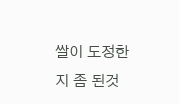쌀이 도정한 지 좀 된것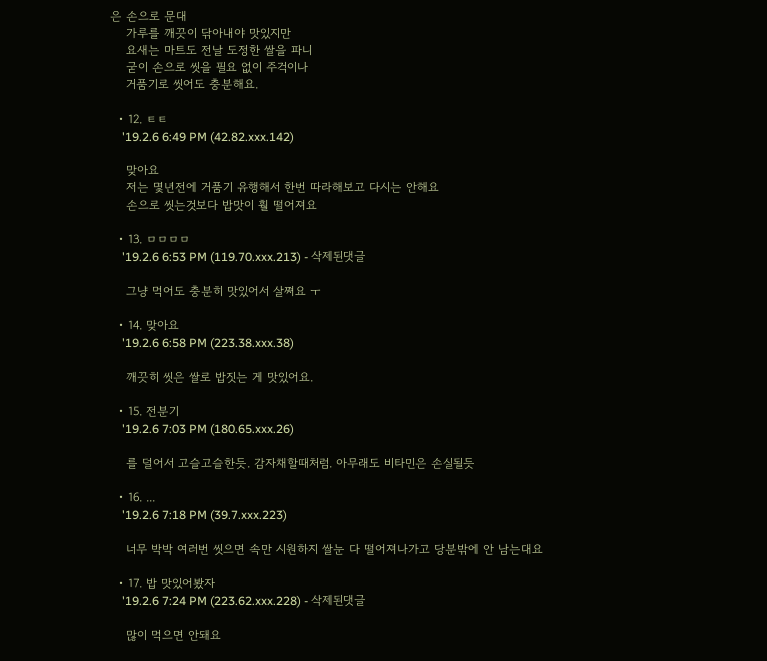은 손으로 문대
    가루를 깨끗이 닦아내야 맛있지만
    요새는 마트도 전날 도정한 쌀을 파니
    굳이 손으로 씻을 필요 없이 주걱이나
    거품기로 씻어도 충분해요.

  • 12. ㅌㅌ
    '19.2.6 6:49 PM (42.82.xxx.142)

    맞아요
    저는 몇년전에 거품기 유행해서 한번 따라해보고 다시는 안해요
    손으로 씻는것보다 밥맛이 훨 떨어져요

  • 13. ㅁㅁㅁㅁ
    '19.2.6 6:53 PM (119.70.xxx.213) - 삭제된댓글

    그냥 먹어도 충분히 맛있어서 살쪄요 ㅜ

  • 14. 맞아요
    '19.2.6 6:58 PM (223.38.xxx.38)

    깨끗히 씻은 쌀로 밥짓는 게 맛있어요.

  • 15. 전분기
    '19.2.6 7:03 PM (180.65.xxx.26)

    를 덜어서 고슬고슬한듯. 감자채할때처럼. 아무래도 비타민은 손실될듯

  • 16. ...
    '19.2.6 7:18 PM (39.7.xxx.223)

    너무 박박 여러번 씻으면 속만 시원하지 쌀눈 다 떨어져나가고 당분밖에 안 남는대요

  • 17. 밥 맛있어봤자
    '19.2.6 7:24 PM (223.62.xxx.228) - 삭제된댓글

    많이 먹으면 안돼요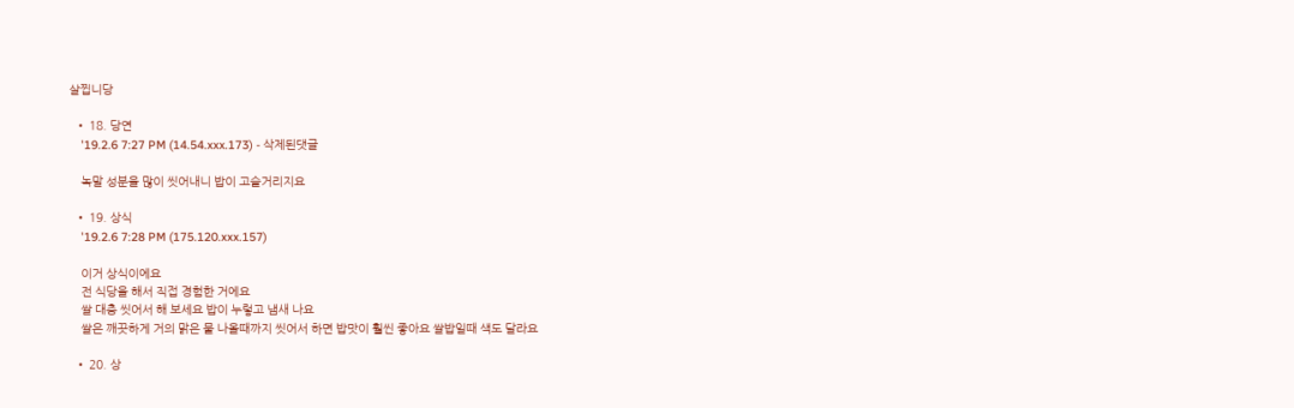살찝니당

  • 18. 당연
    '19.2.6 7:27 PM (14.54.xxx.173) - 삭제된댓글

    녹말 성분을 많이 씻어내니 밥이 고슬거리지요

  • 19. 상식
    '19.2.6 7:28 PM (175.120.xxx.157)

    이거 상식이에요
    전 식당을 해서 직접 경험한 거에요
    쌀 대충 씻어서 해 보세요 밥이 누렇고 냄새 나요
    쌀은 깨끗하게 거의 맑은 물 나올때까지 씻어서 하면 밥맛이 훨씬 좋아요 쌀밥일때 색도 달라요

  • 20. 상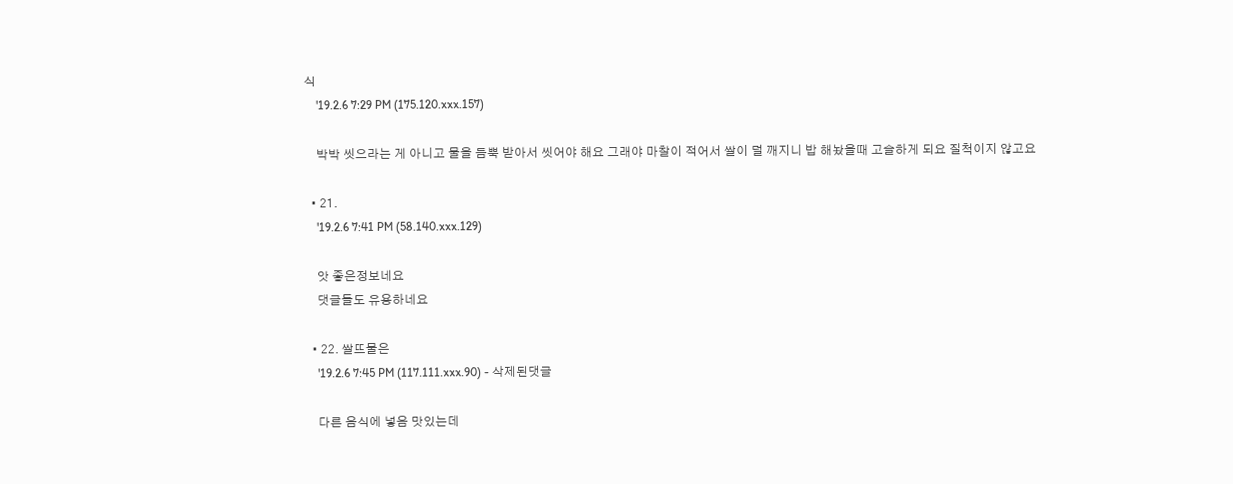식
    '19.2.6 7:29 PM (175.120.xxx.157)

    박박 씻으라는 게 아니고 물을 듬뿍 받아서 씻어야 해요 그래야 마찰이 적어서 쌀이 덜 깨지니 밥 해놨을때 고슬하게 되요 질척이지 않고요

  • 21.
    '19.2.6 7:41 PM (58.140.xxx.129)

    앗 좋은정보네요
    댓글들도 유용하네요

  • 22. 쌀뜨물은
    '19.2.6 7:45 PM (117.111.xxx.90) - 삭제된댓글

    다른 음식에 넣음 맛있는데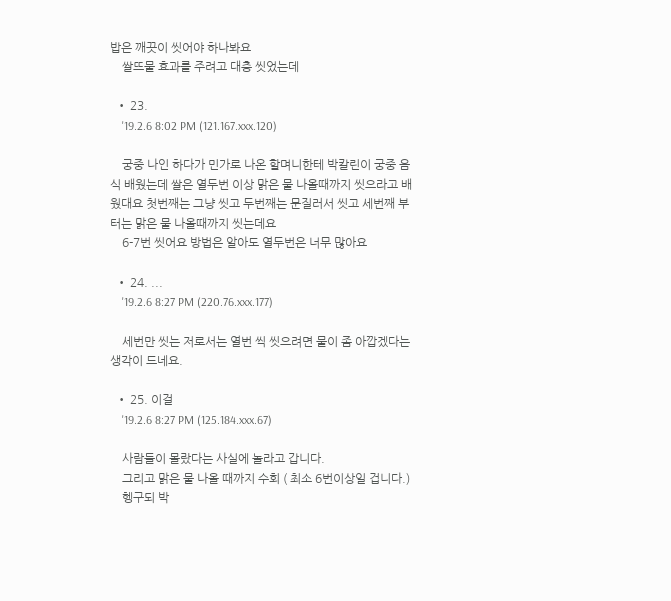밥은 깨끗이 씻어야 하나봐요
    쌀뜨물 효과를 주려고 대충 씻었는데

  • 23.
    '19.2.6 8:02 PM (121.167.xxx.120)

    궁중 나인 하다가 민가로 나온 할며니한테 박칼린이 궁중 음식 배웠는데 쌀은 열두번 이상 맑은 물 나올때까지 씻으라고 배웠대요 첫번째는 그냥 씻고 두번째는 문질러서 씻고 세번째 부터는 맑은 물 나올때까지 씻는데요
    6-7번 씻어요 방법은 알아도 열두번은 너무 많아요

  • 24. ...
    '19.2.6 8:27 PM (220.76.xxx.177)

    세번만 씻는 저로서는 열번 씩 씻으려면 물이 좀 아깝겠다는 생각이 드네요.

  • 25. 이걸
    '19.2.6 8:27 PM (125.184.xxx.67)

    사람들이 몰랐다는 사실에 놀라고 갑니다.
    그리고 맑은 물 나올 때까지 수회 ( 최소 6번이상일 겁니다.)
    헹구되 박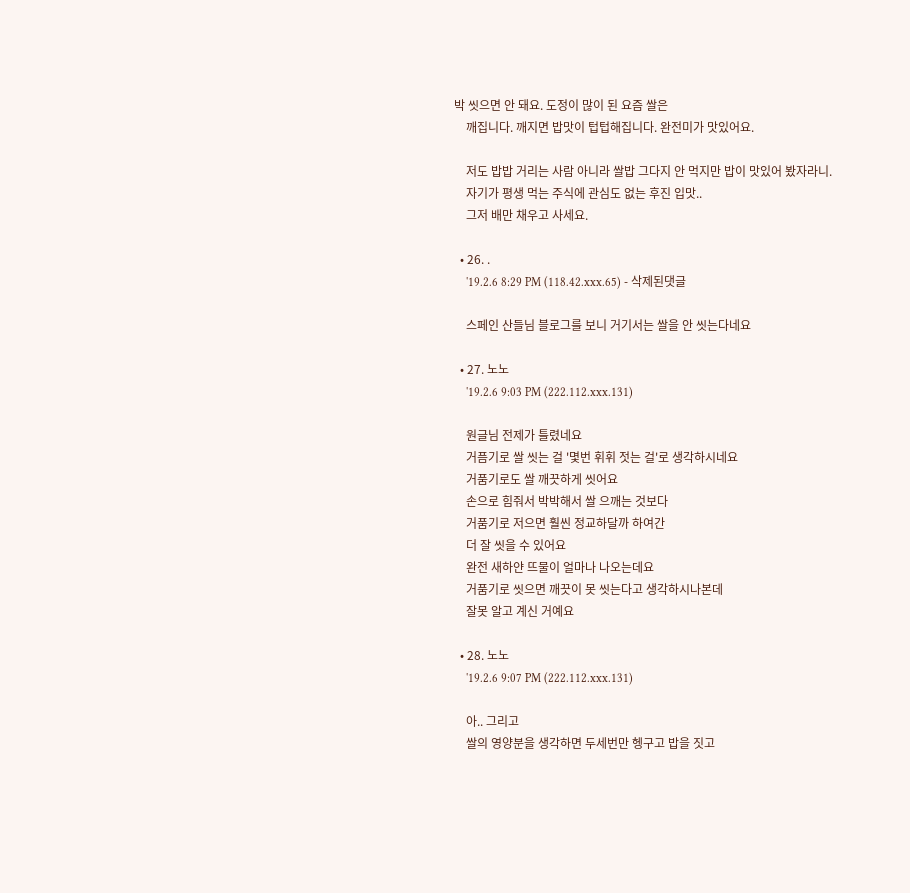박 씻으면 안 돼요. 도정이 많이 된 요즘 쌀은
    깨집니다. 깨지면 밥맛이 텁텁해집니다. 완전미가 맛있어요.

    저도 밥밥 거리는 사람 아니라 쌀밥 그다지 안 먹지만 밥이 맛있어 봤자라니.
    자기가 평생 먹는 주식에 관심도 없는 후진 입맛..
    그저 배만 채우고 사세요.

  • 26. .
    '19.2.6 8:29 PM (118.42.xxx.65) - 삭제된댓글

    스페인 산들님 블로그를 보니 거기서는 쌀을 안 씻는다네요

  • 27. 노노
    '19.2.6 9:03 PM (222.112.xxx.131)

    원글님 전제가 틀렸네요
    거픔기로 쌀 씻는 걸 '몇번 휘휘 젓는 걸'로 생각하시네요
    거품기로도 쌀 깨끗하게 씻어요
    손으로 힘줘서 박박해서 쌀 으깨는 것보다
    거품기로 저으면 훨씬 정교하달까 하여간
    더 잘 씻을 수 있어요
    완전 새하얀 뜨물이 얼마나 나오는데요
    거품기로 씻으면 깨끗이 못 씻는다고 생각하시나본데
    잘못 알고 계신 거예요

  • 28. 노노
    '19.2.6 9:07 PM (222.112.xxx.131)

    아.. 그리고
    쌀의 영양분을 생각하면 두세번만 헹구고 밥을 짓고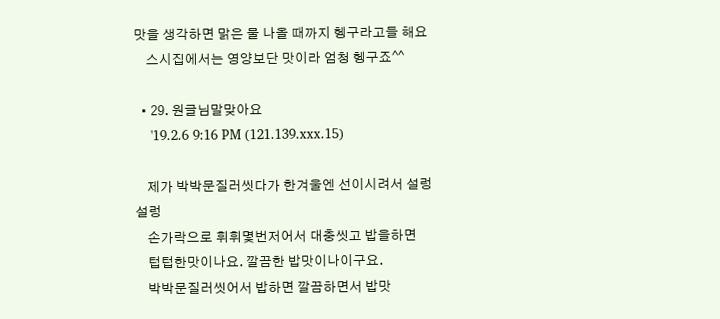맛을 생각하면 맑은 물 나올 때까지 헹구라고들 해요
    스시집에서는 영양보단 맛이라 엄청 헹구죠^^

  • 29. 원글님말맞아요
    '19.2.6 9:16 PM (121.139.xxx.15)

    제가 박박문질러씻다가 한겨울엔 선이시려서 설렁설렁
    손가락으로 휘휘몇번저어서 대충씻고 밥을하면
    텁텁한맛이나요. 깔끔한 밥맛이나이구요.
    박박문질러씻어서 밥하면 깔끔하면서 밥맛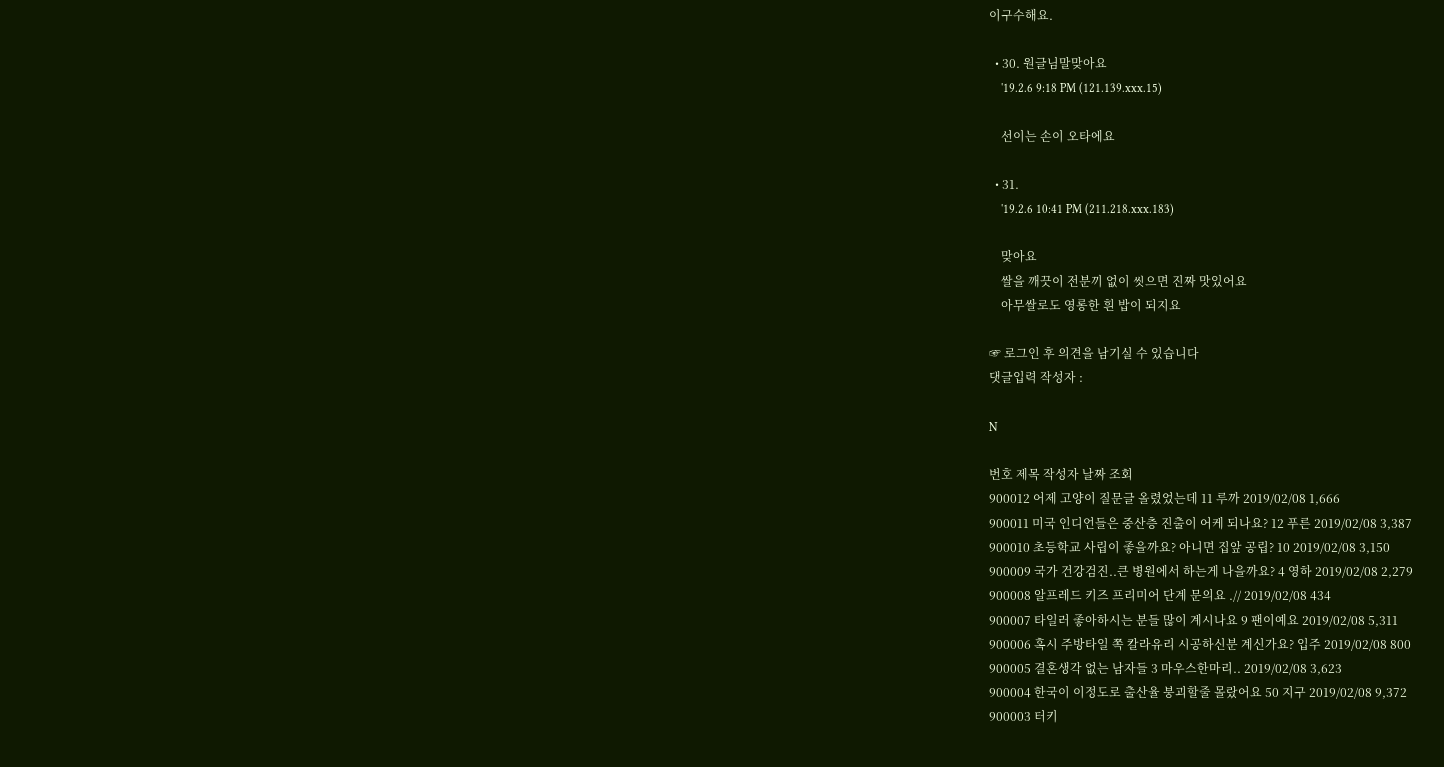이구수해요.

  • 30. 원글님말맞아요
    '19.2.6 9:18 PM (121.139.xxx.15)

    선이는 손이 오타에요

  • 31.
    '19.2.6 10:41 PM (211.218.xxx.183)

    맞아요
    쌀을 깨끗이 전분끼 없이 씻으면 진짜 맛있어요
    아무쌀로도 영롱한 흰 밥이 되지요

☞ 로그인 후 의견을 남기실 수 있습니다
댓글입력 작성자 :

N

번호 제목 작성자 날짜 조회
900012 어제 고양이 질문글 올렸었는데 11 루까 2019/02/08 1,666
900011 미국 인디언들은 중산층 진출이 어케 되나요? 12 푸른 2019/02/08 3,387
900010 초등학교 사립이 좋을까요? 아니면 집앞 공립? 10 2019/02/08 3,150
900009 국가 건강검진..큰 병원에서 하는게 나을까요? 4 영하 2019/02/08 2,279
900008 알프레드 키즈 프리미어 단계 문의요 .// 2019/02/08 434
900007 타일러 좋아하시는 분들 많이 계시나요 9 팬이예요 2019/02/08 5,311
900006 혹시 주방타일 쪽 칼라유리 시공하신분 계신가요? 입주 2019/02/08 800
900005 결혼생각 없는 남자들 3 마우스한마리.. 2019/02/08 3,623
900004 한국이 이정도로 출산율 붕괴할줄 몰랐어요 50 지구 2019/02/08 9,372
900003 터키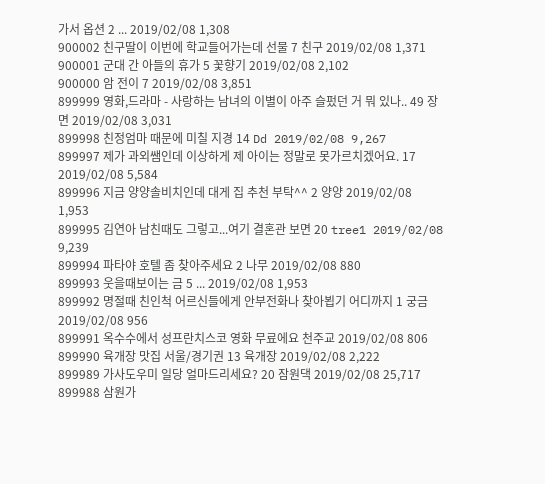가서 옵션 2 ... 2019/02/08 1,308
900002 친구딸이 이번에 학교들어가는데 선물 7 친구 2019/02/08 1,371
900001 군대 간 아들의 휴가 5 꽃향기 2019/02/08 2,102
900000 암 전이 7 2019/02/08 3,851
899999 영화,드라마 - 사랑하는 남녀의 이별이 아주 슬펐던 거 뭐 있나.. 49 장면 2019/02/08 3,031
899998 친정엄마 때문에 미칠 지경 14 Dd 2019/02/08 9,267
899997 제가 과외쌤인데 이상하게 제 아이는 정말로 못가르치겠어요. 17 2019/02/08 5,584
899996 지금 양양솔비치인데 대게 집 추천 부탁^^ 2 양양 2019/02/08 1,953
899995 김연아 남친때도 그렇고...여기 결혼관 보면 20 tree1 2019/02/08 9,239
899994 파타야 호텔 좀 찾아주세요 2 나무 2019/02/08 880
899993 웃을때보이는 금 5 ... 2019/02/08 1,953
899992 명절때 친인척 어르신들에게 안부전화나 찾아뵙기 어디까지 1 궁금 2019/02/08 956
899991 옥수수에서 성프란치스코 영화 무료에요 천주교 2019/02/08 806
899990 육개장 맛집 서울/경기권 13 육개장 2019/02/08 2,222
899989 가사도우미 일당 얼마드리세요? 20 잠원댁 2019/02/08 25,717
899988 삼원가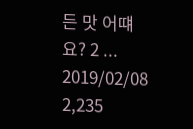든 맛 어떄요? 2 ... 2019/02/08 2,235